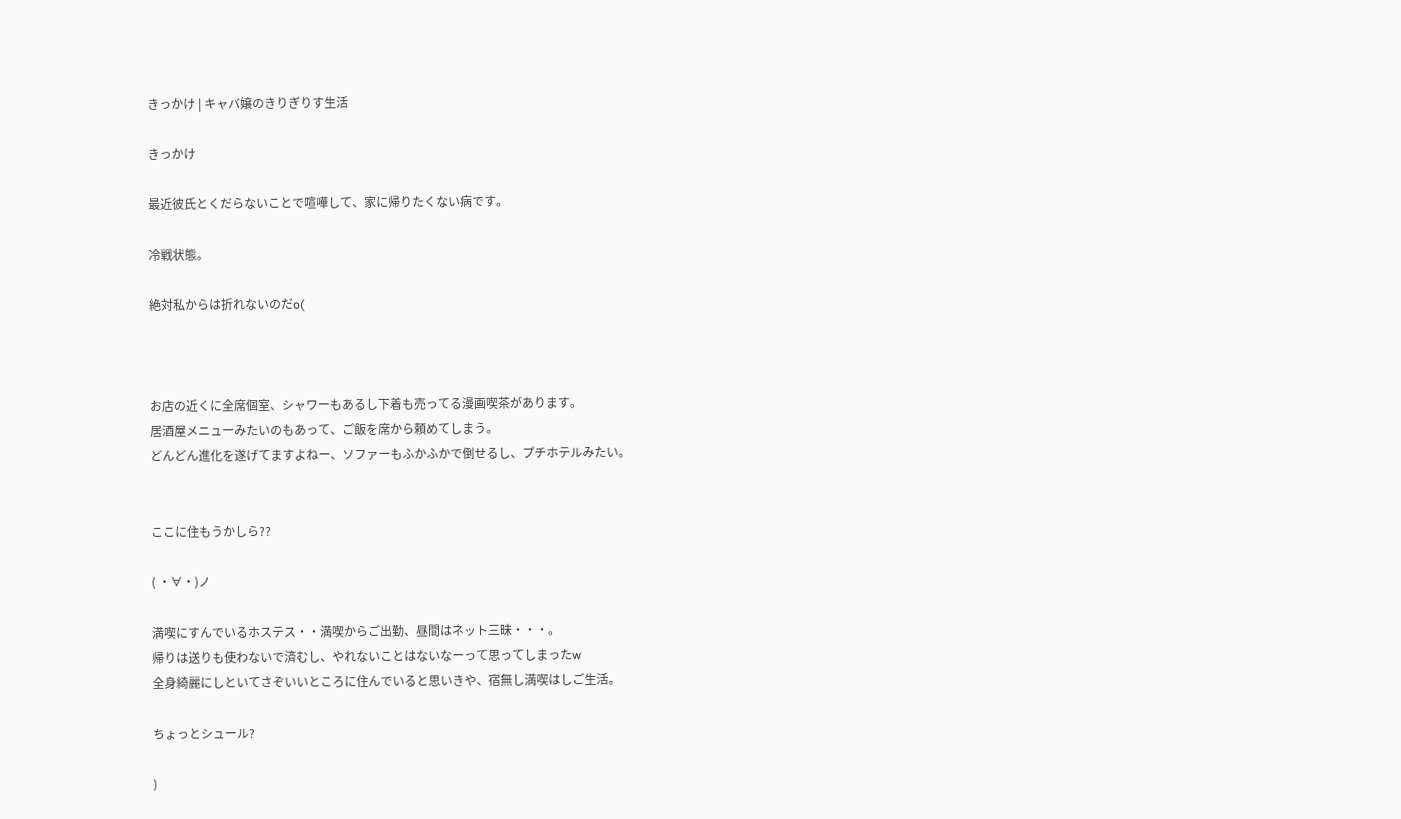きっかけ | キャバ嬢のきりぎりす生活

きっかけ

最近彼氏とくだらないことで喧嘩して、家に帰りたくない病です。

冷戦状態。

絶対私からは折れないのだo(



お店の近くに全席個室、シャワーもあるし下着も売ってる漫画喫茶があります。
居酒屋メニューみたいのもあって、ご飯を席から頼めてしまう。
どんどん進化を遂げてますよねー、ソファーもふかふかで倒せるし、プチホテルみたい。


ここに住もうかしら??

( ・∀・)ノ

満喫にすんでいるホステス・・満喫からご出勤、昼間はネット三昧・・・。
帰りは送りも使わないで済むし、やれないことはないなーって思ってしまったw
全身綺麗にしといてさぞいいところに住んでいると思いきや、宿無し満喫はしご生活。

ちょっとシュール?

)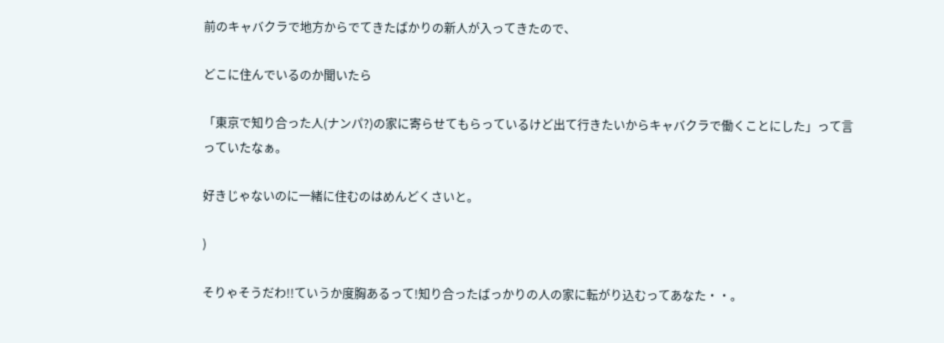前のキャバクラで地方からでてきたばかりの新人が入ってきたので、

どこに住んでいるのか聞いたら

「東京で知り合った人(ナンパ?)の家に寄らせてもらっているけど出て行きたいからキャバクラで働くことにした」って言っていたなぁ。

好きじゃないのに一緒に住むのはめんどくさいと。

)

そりゃそうだわ!!ていうか度胸あるって!知り合ったばっかりの人の家に転がり込むってあなた・・。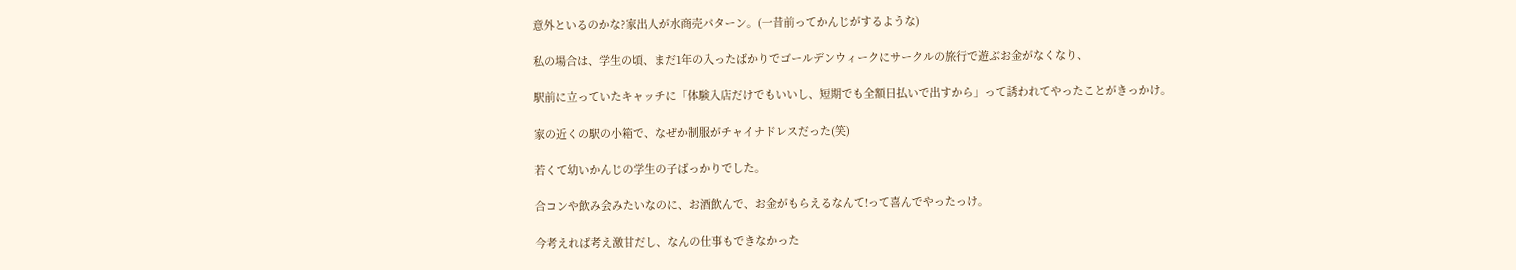意外といるのかな?家出人が水商売パターン。(一昔前ってかんじがするような)

私の場合は、学生の頃、まだ1年の入ったばかりでゴールデンウィークにサークルの旅行で遊ぶお金がなくなり、

駅前に立っていたキャッチに「体験入店だけでもいいし、短期でも全額日払いで出すから」って誘われてやったことがきっかけ。

家の近くの駅の小箱で、なぜか制服がチャイナドレスだった(笑)

若くて幼いかんじの学生の子ばっかりでした。

合コンや飲み会みたいなのに、お酒飲んで、お金がもらえるなんて!って喜んでやったっけ。

今考えれば考え激甘だし、なんの仕事もできなかった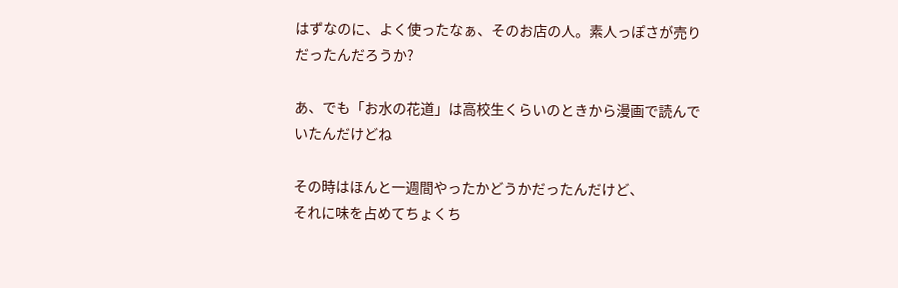はずなのに、よく使ったなぁ、そのお店の人。素人っぽさが売りだったんだろうか?

あ、でも「お水の花道」は高校生くらいのときから漫画で読んでいたんだけどね

その時はほんと一週間やったかどうかだったんだけど、
それに味を占めてちょくち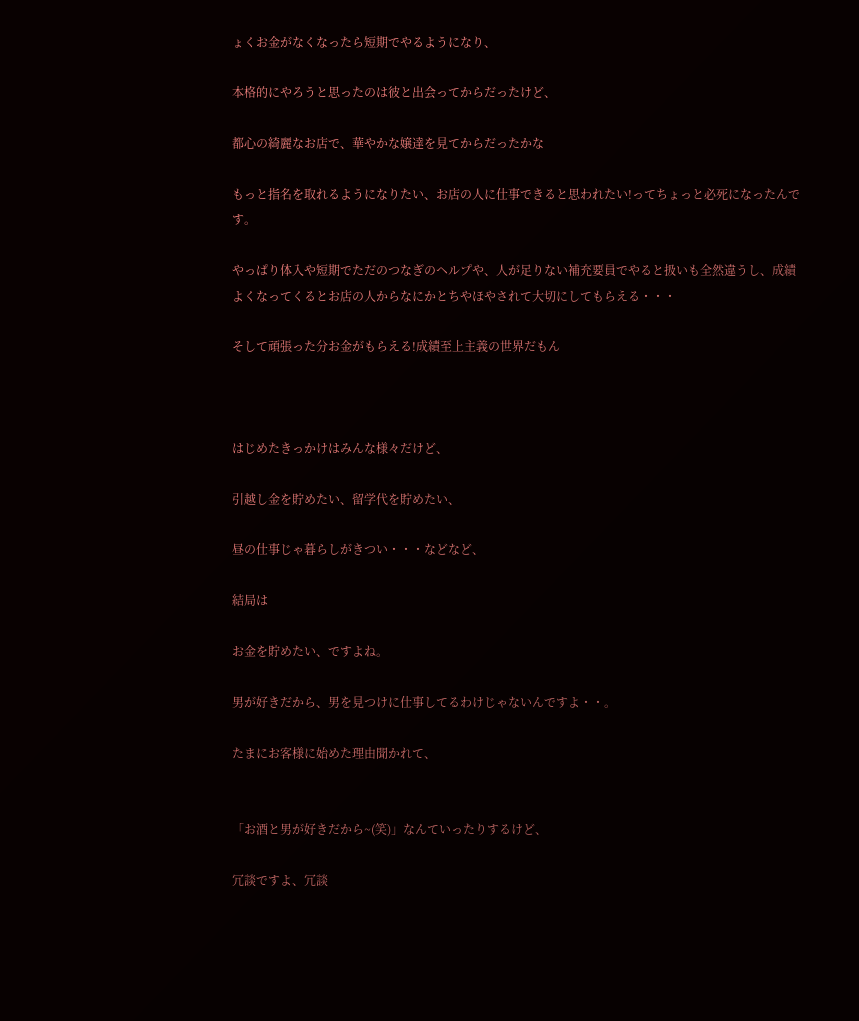ょくお金がなくなったら短期でやるようになり、

本格的にやろうと思ったのは彼と出会ってからだったけど、

都心の綺麗なお店で、華やかな嬢達を見てからだったかな

もっと指名を取れるようになりたい、お店の人に仕事できると思われたい!ってちょっと必死になったんです。

やっぱり体入や短期でただのつなぎのヘルプや、人が足りない補充要員でやると扱いも全然違うし、成績よくなってくるとお店の人からなにかとちやほやされて大切にしてもらえる・・・

そして頑張った分お金がもらえる!成績至上主義の世界だもん



はじめたきっかけはみんな様々だけど、

引越し金を貯めたい、留学代を貯めたい、

昼の仕事じゃ暮らしがきつい・・・などなど、

結局は

お金を貯めたい、ですよね。

男が好きだから、男を見つけに仕事してるわけじゃないんですよ・・。

たまにお客様に始めた理由聞かれて、


「お酒と男が好きだから~(笑)」なんていったりするけど、

冗談ですよ、冗談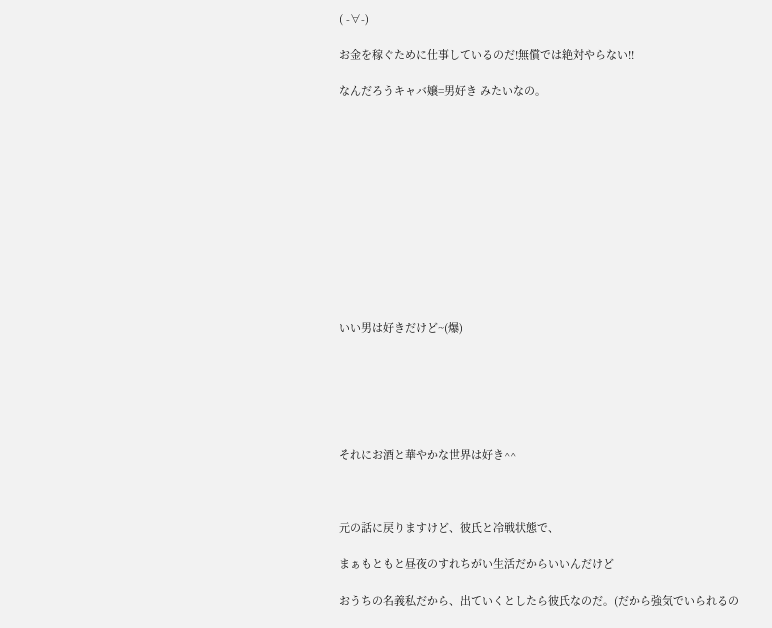( -∀-)

お金を稼ぐために仕事しているのだ!無償では絶対やらない!!

なんだろうキャバ嬢=男好き みたいなの。












いい男は好きだけど~(爆)






それにお酒と華やかな世界は好き^^



元の話に戻りますけど、彼氏と冷戦状態で、

まぁもともと昼夜のすれちがい生活だからいいんだけど

おうちの名義私だから、出ていくとしたら彼氏なのだ。(だから強気でいられるの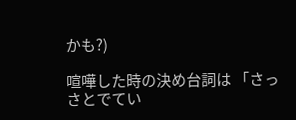かも?)

喧嘩した時の決め台詞は 「さっさとでてい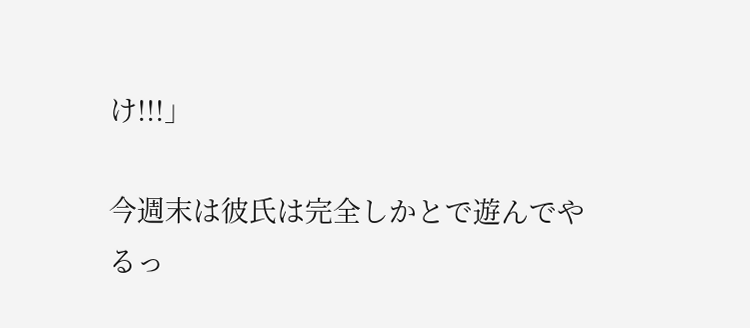け!!!」

今週末は彼氏は完全しかとで遊んでやるっ